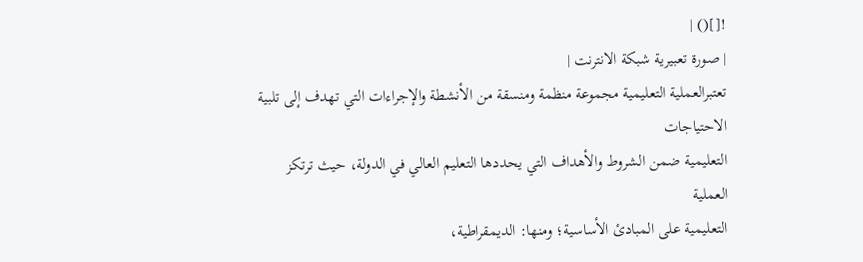![]() |
| صورة تعبيرية شبكة الانترنت |
تعتبرالعملية التعليمية مجموعة منظمة ومنسقة من الأنشطة والإجراءات التي تهدف إلى تلبية الاحتياجات
التعليمية ضمن الشروط والأهداف التي يحددها التعليم العالي في الدولة، حيث ترتكز العملية
التعليمية على المبادئ الأساسية؛ ومنها: الديمقراطية،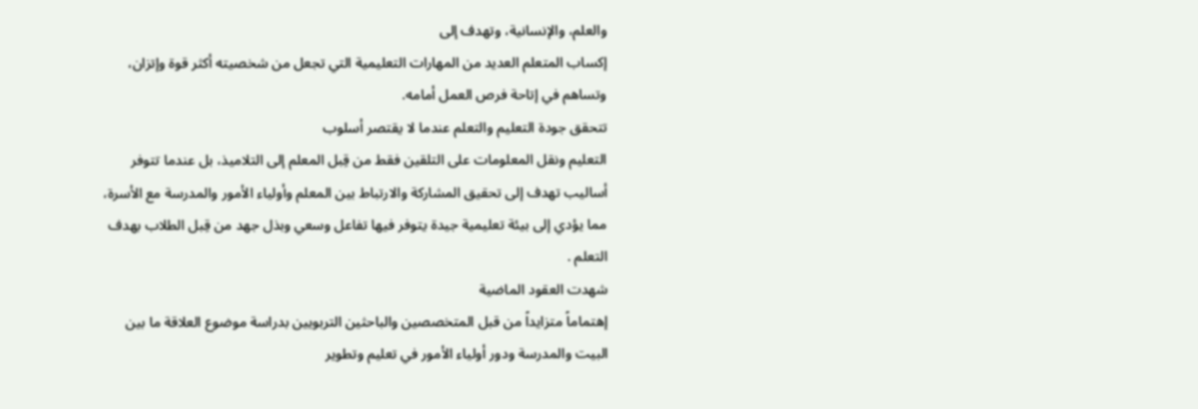والعلم، والإنسانية، وتهدف إلى
إكساب المتعلم العديد من المهارات التعليمية التي تجعل من شخصيته أكثر قوة وإتزان،
وتساهم في إتاحة فرص العمل أمامه.
تتحقق جودة التعليم والتعلم عندما لا يقتصر أسلوب
التعليم ونقل المعلومات على التلقين فقط من قِبل المعلم إلى التلاميذ، بل عندما تتوفر
أساليب تهدف إلى تحقيق المشاركة والارتباط بين المعلم وأولياء الأمور والمدرسة مع الأسرة،
مما يؤدي إلى بيئة تعليمية جيدة يتوفر فيها تفاعل وسعي وبذل جهد من قِبل الطلاب بهدف
التعلم .
شهدت العقود الماضية
إهتماماً متزايداً من قبل المتخصصين والباحثين التربويين بدراسة موضوع العلاقة ما بين
البيت والمدرسة ودور أولياء الأمور في تعليم وتطوير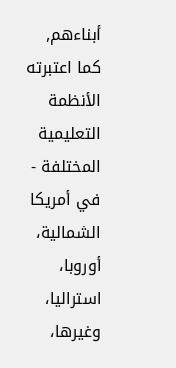أبناءهم, كما اعتبرته الأنظمة التعليمية
المختلفة - في أمريكا الشمالية، أوروبا، استراليا، وغيرها،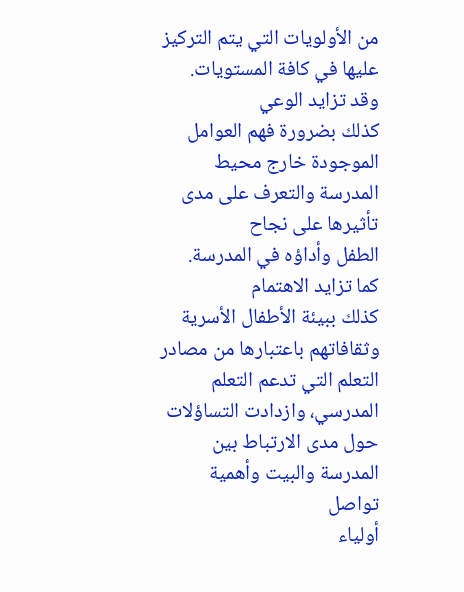من الأولويات التي يتم التركيز
عليها في كافة المستويات.
وقد تزايد الوعي
كذلك بضرورة فهم العوامل الموجودة خارج محيط المدرسة والتعرف على مدى تأثيرها على نجاح
الطفل وأداؤه في المدرسة.
كما تزايد الاهتمام
كذلك ببيئة الأطفال الأسرية وثقافاتهم باعتبارها من مصادر التعلم التي تدعم التعلم
المدرسي، وازدادت التساؤلات حول مدى الارتباط بين المدرسة والبيت وأهمية تواصل
أولياء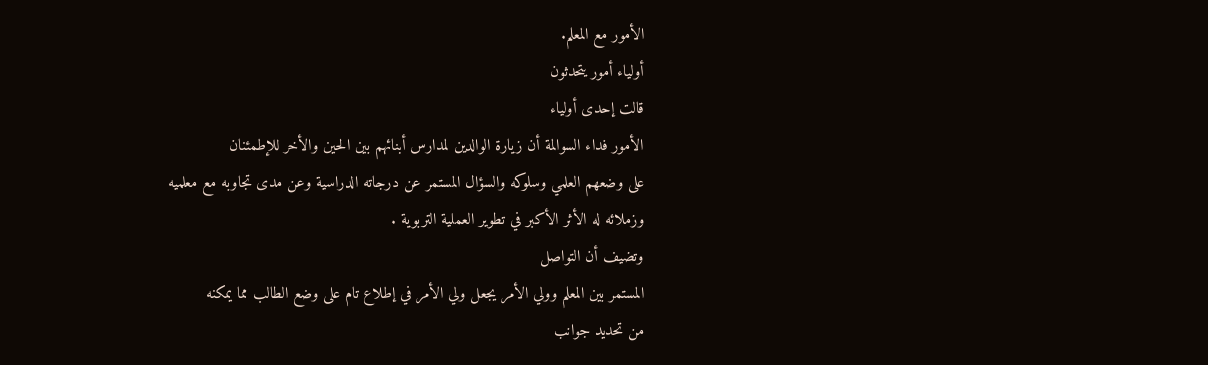الأمور مع المعلم.
أولياء أمور يتحدثون
قالت إحدى أولياء
الأمور فداء السوالمة أن زيارة الوالدين لمدارس أبنائهم بين الحين والأخر للإطمئنان
على وضعهم العلمي وسلوكه والسؤال المستمر عن درجاته الدراسية وعن مدى تجاوبه مع معلميه
وزملائه له الأثر الأكبر في تطوير العملية التربوية .
وتضيف أن التواصل
المستمر بين المعلم وولي الأمر يجعل ولي الأمر في إطلاع تام على وضع الطالب مما يمكنه
من تحديد جوانب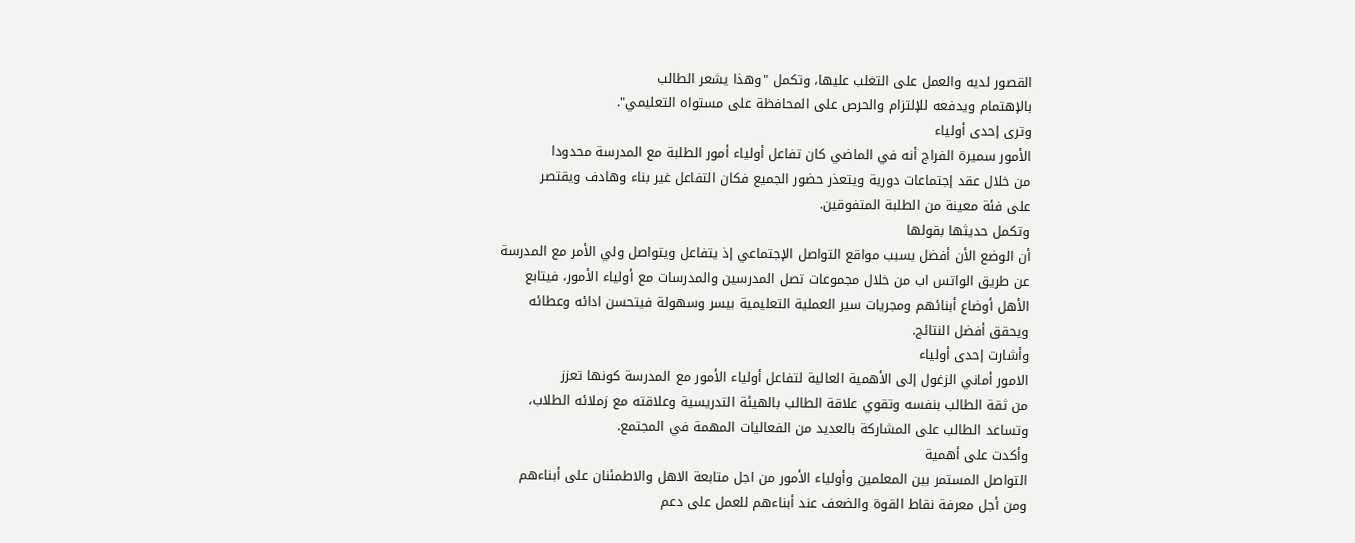القصور لديه والعمل على التغلب عليها، وتكمل "وهذا يشعر الطالب
بالإهتمام ويدفعه للإلتزام والحرص على المحافظة على مستواه التعليمي".
وترى إحدى أولياء
الأمور سميرة الفراج أنه في الماضي كان تفاعل أولياء أمور الطلبة مع المدرسة محدودا
من خلال عقد إجتماعات دورية ويتعذر حضور الجميع فكان التفاعل غير بناء وهادف ويقتصر
على فئة معينة من الطلبة المتفوقين.
وتكمل حديثها بقولها
أن الوضع الأن أفضل بسبب مواقع التواصل الإجتماعي إذ يتفاعل ويتواصل ولي الأمر مع المدرسة
عن طريق الواتس اب من خلال مجموعات تصل المدرسين والمدرسات مع أولياء الأمور، فيتابع
الأهل أوضاع أبنائهم ومجريات سير العملية التعليمية بيسر وسهولة فيتحسن ادائه وعطائه
ويحقق أفضل النتائج.
وأشارت إحدى أولياء
الامور أماني الزغول إلى الأهمية العالية لتفاعل أولياء الأمور مع المدرسة كونها تعزز
من ثقة الطالب بنفسه وتقوي علاقة الطالب بالهيئة التدريسية وعلاقته مع زملائه الطلاب،
وتساعد الطالب على المشاركة بالعديد من الفعاليات المهمة في المجتمع.
وأكدت على أهمية
التواصل المستمر بين المعلمين وأولياء الأمور من اجل متابعة الاهل والاطمئنان على أبناءهم
ومن أجل معرفة نقاط القوة والضعف عند أبناءهم للعمل على دعم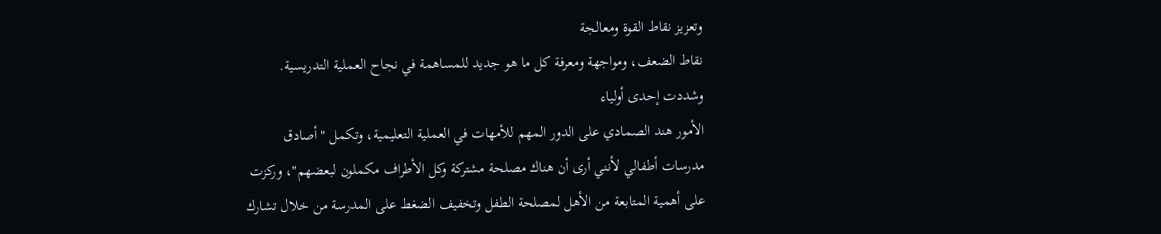وتعزيز نقاط القوة ومعالجة
نقاط الضعف، ومواجهة ومعرفة كل ما هو جديد للمساهمة في نجاح العملية التدريسية.
وشددت إحدى أولياء
الأمور هند الصمادي على الدور المهم للأمهات في العملية التعليمية، وتكمل "أصادق
مدرسات أطفالي لأنني أرى أن هناك مصلحة مشتركة وكل الأطراف مكملون لبعضهم"، وركزت
على أهمية المتابعة من الأهل لمصلحة الطفل وتخفيف الضغط على المدرسة من خلال تشارك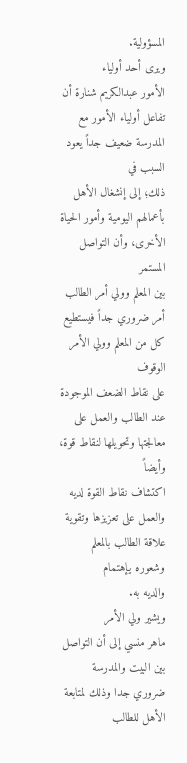المسؤولية.
ويرى أحد أولياء
الأمور عبدالكريم شنارة أن تفاعل أولياء الأمور مع المدرسة ضعيف جداً يعود السبب في
ذلك؛ إلى إنشغال الأهل بأعمالهم اليومية وأمور الحياة الأخرى، وأن التواصل المستمر
بين المعلم وولي أمر الطالب أمر ضروري جداً فيستطيع كل من المعلم وولي الأمر الوقوف
على نقاط الضعف الموجودة عند الطالب والعمل على معالجتها وتحويلها لنقاط قوة، وأيضاً
اكتشاف نقاط القوة لديه والعمل على تعزيزها وتقوية علاقة الطالب بالمعلم وشعوره يإهتمام
والديه به.
ويشير ولي الأمر
ماهر منسي إلى أن التواصل بين البيت والمدرسة ضروري جدا وذلك لمتابعة الأهل للطالب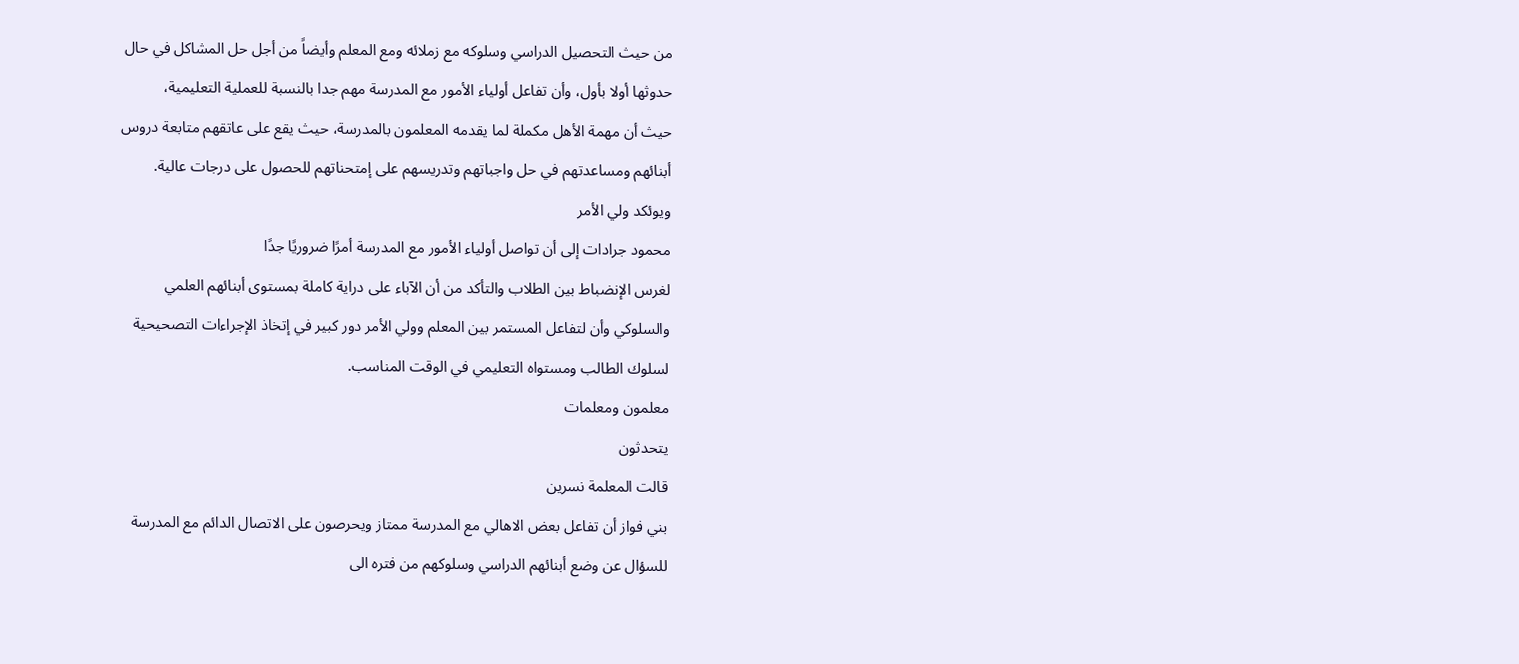من حيث التحصيل الدراسي وسلوكه مع زملائه ومع المعلم وأيضاً من أجل حل المشاكل في حال
حدوثها أولا بأول، وأن تفاعل أولياء الأمور مع المدرسة مهم جدا بالنسبة للعملية التعليمية،
حيث أن مهمة الأهل مكملة لما يقدمه المعلمون بالمدرسة، حيث يقع على عاتقهم متابعة دروس
أبنائهم ومساعدتهم في حل واجباتهم وتدريسهم على إمتحناتهم للحصول على درجات عالية.
ويوئكد ولي الأمر
محمود جرادات إلى أن تواصل أولياء الأمور مع المدرسة أمرًا ضروريًا جدًا
لغرس الإنضباط بين الطلاب والتأكد من أن الآباء على دراية كاملة بمستوى أبنائهم العلمي
والسلوكي وأن لتفاعل المستمر بين المعلم وولي الأمر دور كبير في إتخاذ الإجراءات التصحيحية
لسلوك الطالب ومستواه التعليمي في الوقت المناسب.
معلمون ومعلمات
يتحدثون
قالت المعلمة نسرين
بني فواز أن تفاعل بعض الاهالي مع المدرسة ممتاز ويحرصون على الاتصال الدائم مع المدرسة
للسؤال عن وضع أبنائهم الدراسي وسلوكهم من فتره الى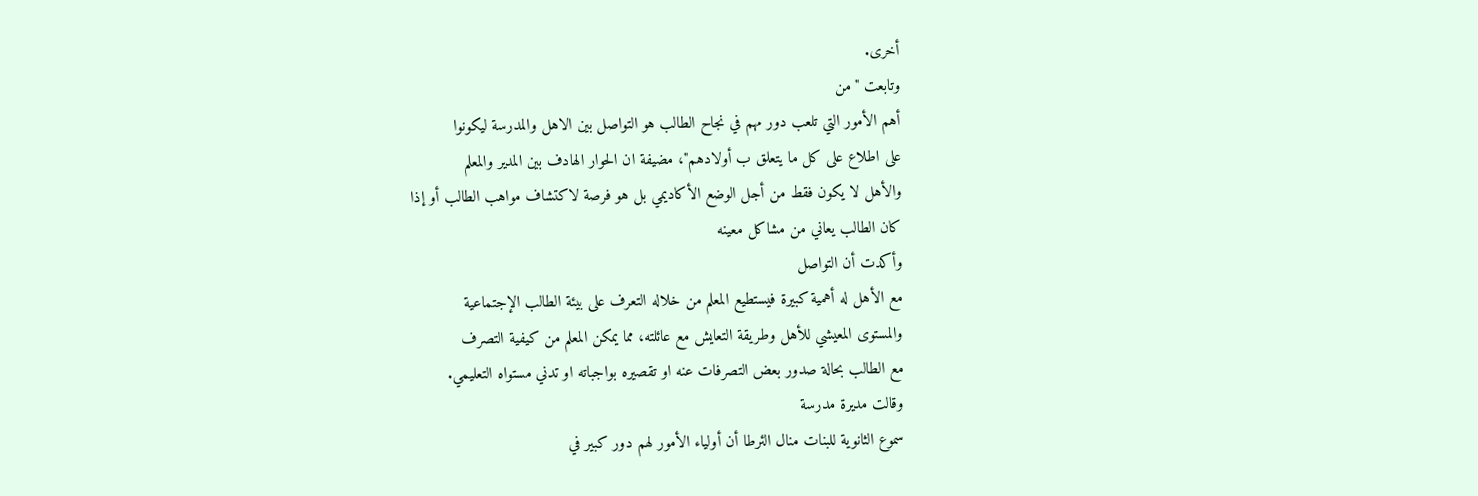أخرى.
وتابعت "من
أهم الأمور التي تلعب دور مهم في نجاح الطالب هو التواصل بين الاهل والمدرسة ليكونوا
على اطلاع على كل ما يتعلق ب أولادهم"، مضيفة ان الحوار الهادف بين المدير والمعلم
والأهل لا يكون فقط من أجل الوضع الأكاديمي بل هو فرصة لاكتشاف مواهب الطالب أو إذا
كان الطالب يعاني من مشاكل معينه
وأكدت أن التواصل
مع الأهل له أهمية كبيرة فيستطيع المعلم من خلاله التعرف على بيئة الطالب الإجتماعية
والمستوى المعيشي للأهل وطريقة التعايش مع عائلته، مما يمكن المعلم من كيفية التصرف
مع الطالب بحالة صدور بعض التصرفات عنه او تقصيره بواجباته او تدني مستواه التعليمي.
وقالت مديرة مدرسة
سموع الثانوية للبنات منال الئرطا أن أولياء الأمور لهم دور كبير في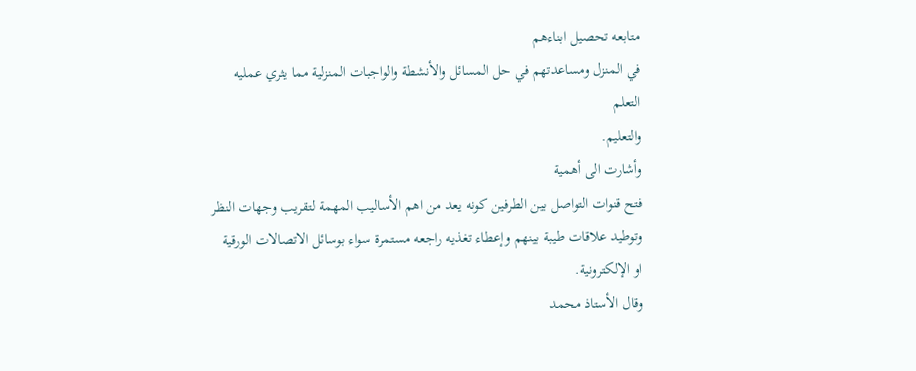متابعه تحصيل ابناءهم
في المنزل ومساعدتهم في حل المسائل والأنشطة والواجبات المنزلية مما يثري عمليه التعلم
والتعليم.
وأشارت الى أهمية
فتح قنوات التواصل بين الطرفين كونه يعد من اهم الأساليب المهمة لتقريب وجهات النظر
وتوطيد علاقات طيبة بينهم وإعطاء تغذيه راجعه مستمرة سواء بوسائل الاتصالات الورقية
او الإلكترونية.
وقال الأستاذ محمد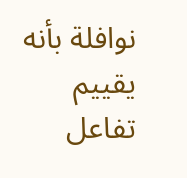نوافلة بأنه يقييم تفاعل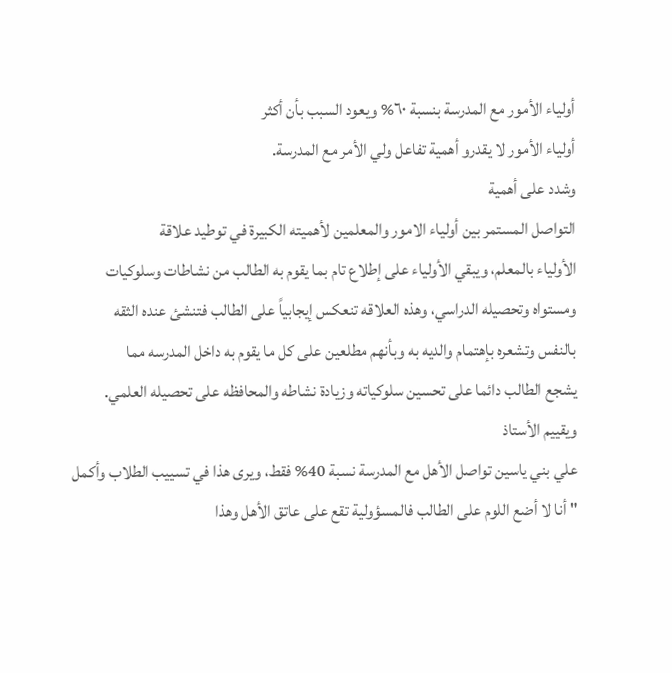أولياء الأمور مع المدرسة بنسبة ٦٠% ويعود السبب بأن أكثر
أولياء الأمور لا يقدرو أهمية تفاعل ولي الأمر مع المدرسة.
وشدد على أهمية
التواصل المستمر بين أولياء الامور والمعلمين لأهميته الكبيرة في توطيد علاقة
الأولياء بالمعلم، ويبقي الأولياء على إطلاع تام بما يقوم به الطالب من نشاطات وسلوكيات
ومستواه وتحصيله الدراسي، وهذه العلاقه تنعكس إيجابياً على الطالب فتنشئ عنده الثقه
بالنفس وتشعره بإهتمام والديه به وبأنهم مطلعين على كل ما يقوم به داخل المدرسه مما
يشجع الطالب دائما على تحسين سلوكياته وزيادة نشاطه والمحافظه على تحصيله العلمي.
ويقييم الأستاذ
علي بني ياسين تواصل الأهل مع المدرسة نسبة 40% فقط، ويرى هذا في تسييب الطلاب وأكمل
" أنا لا أضع اللوم على الطالب فالمسؤولية تقع على عاتق الأهل وهذا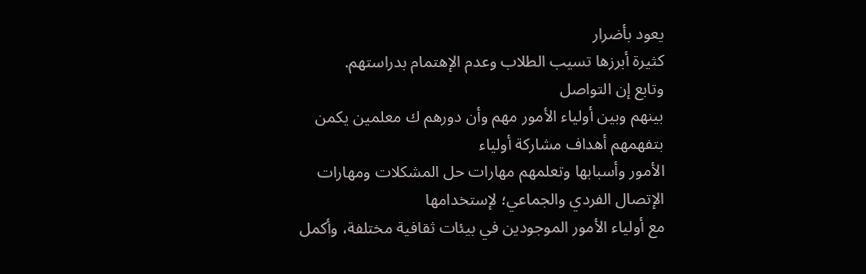يعود بأضرار
كثيرة أبرزها تسيب الطلاب وعدم الإهتمام بدراستهم.
وتابع إن التواصل
بينهم وبين أولياء الأمور مهم وأن دورهم ك معلمين يكمن بتفهمهم أهداف مشاركة أولياء
الأمور وأسبابها وتعلمهم مهارات حل المشكلات ومهارات الإتصال الفردي والجماعي؛ لإستخدامها
مع أولياء الأمور الموجودين في بيئات ثقافية مختلفة، وأكمل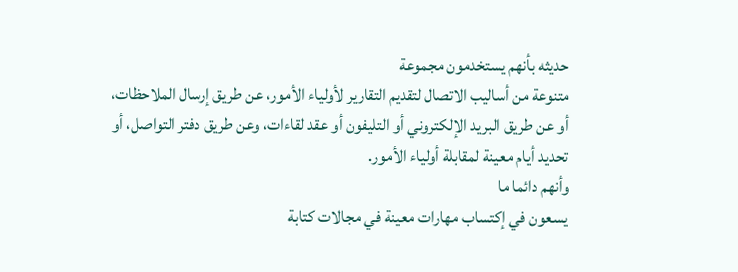حديثه بأنهم يستخدمون مجموعة
متنوعة من أساليب الاتصال لتقديم التقارير لأولياء الأمور، عن طريق إرسال الملاحظات،
أو عن طريق البريد الإلكتروني أو التليفون أو عقد لقاءات، وعن طريق دفتر التواصل، أو
تحديد أيام معينة لمقابلة أولياء الأمور.
وأنهم دائما ما
يسعون في إكتساب مهارات معينة في مجالات كتابة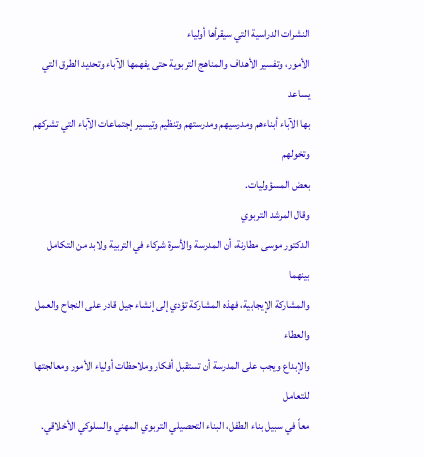النشرات الدراسية التي سيقرأها أولياء
الأمور، وتفسير الأهداف والمناهج التربوية حتى يفهمها الآباء وتحديد الطرق التي يساعد
بها الآباء أبناءهم ومدرسيهم ومدرستهم وتنظيم وتيسير إجتماعات الآباء التي تشركهم وتخولهم
بعض المسؤوليات.
وقال المرشد التربوي
الدكتور موسى مطارنة، أن المدرسة والأسرة شركاء في التربية ولابد من التكامل بينهما
والمشاركة الإيجابية، فهذه المشاركة تؤدي إلى إنشاء جيل قادر على النجاح والعمل والعطاء
والإبداع ويجب على المدرسة أن تستقبل أفكار وملاحظات أولياء الأمور ومعالجتها للتعامل
معاً في سبيل بناء الطفل، البناء التحصيلي التربوي المهني والسلوكي الأخلاقي.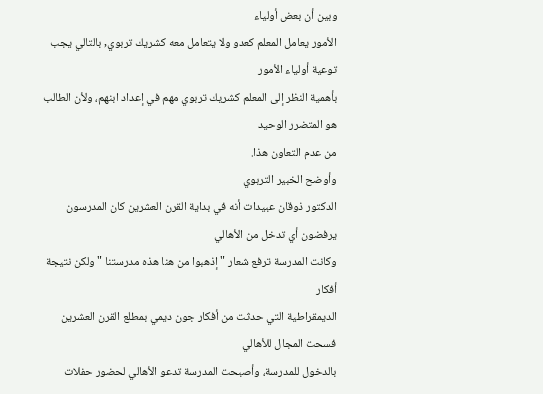وبين أن بعض أولياء
الأمور يعامل المعلم كعدو ولا يتعامل معه كشريك تربوي, بالتالي يجب توعية أولياء الأمور
بأهمية النظر إلى المعلم كشريك تربوي مهم في إعداد ابنهم، ولأن الطالب هو المتضرر الوحيد
من عدم التعاون هذا.
وأوضح الخبير التربوي
الدكتور ذوقان عبيدات أنه في بداية القرن العشرين كان المدرسون يرفضون أي تدخل من الأهالي
وكانت المدرسة ترفع شعار " إذهبوا من هنا هذه مدرستنا " ولكن نتيجة أفكار
الديمقراطية التي حدثت من أفكار جون ديمي بمطلع القرن العشرين فسحت المجال للأهالي
بالدخول للمدرسة، وأصبحت المدرسة تدعو الأهالي لحضور حفلات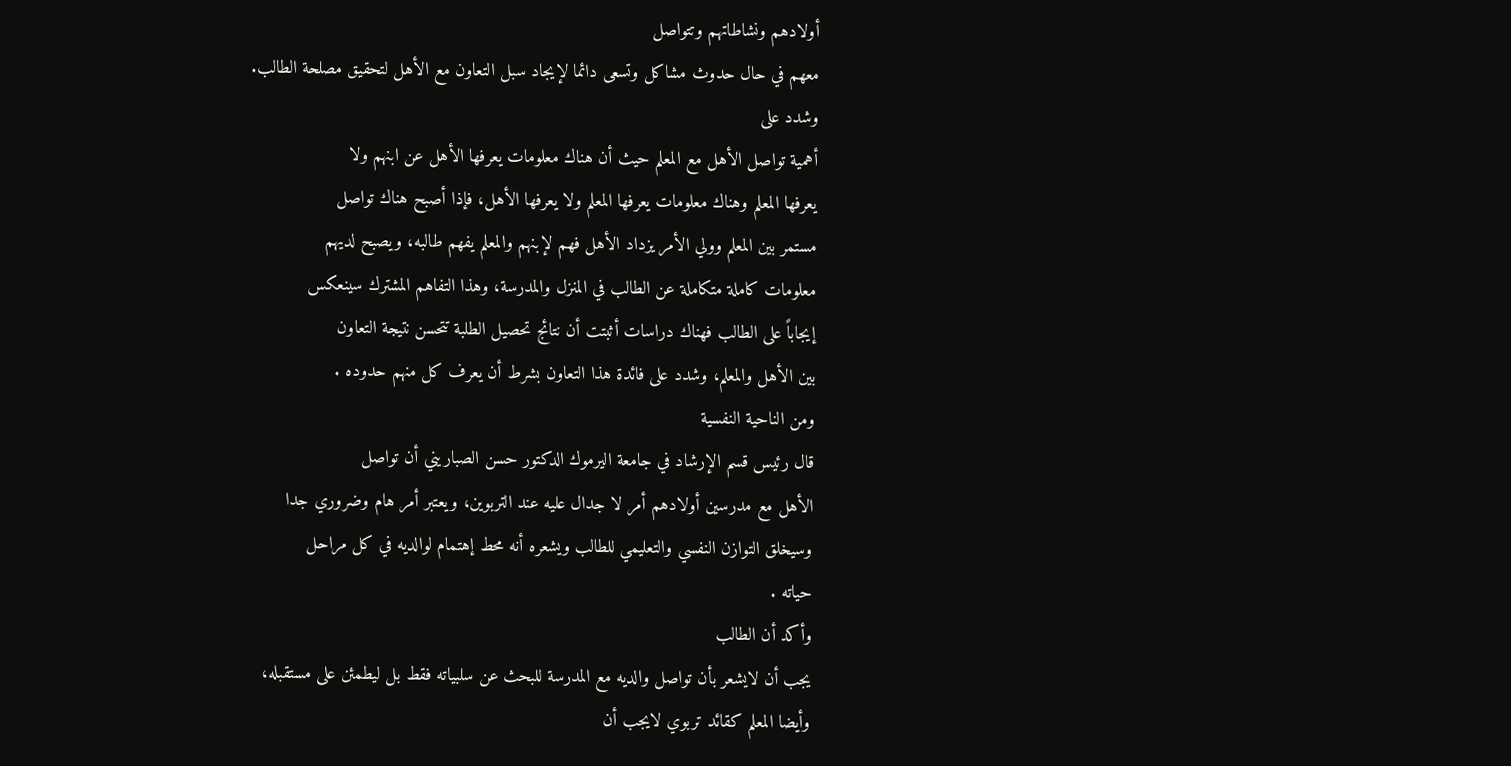أولادهم ونشاطاتهم وتتواصل
معهم في حال حدوث مشاكل وتسعى دائما لإيجاد سبل التعاون مع الأهل لتحقيق مصلحة الطالب.
وشدد على
أهمية تواصل الأهل مع المعلم حيث أن هناك معلومات يعرفها الأهل عن ابنهم ولا
يعرفها المعلم وهناك معلومات يعرفها المعلم ولا يعرفها الأهل، فإذا أصبح هناك تواصل
مستمر بين المعلم وولي الأمر يزداد الأهل فهم لإبنهم والمعلم يفهم طالبه، ويصبح لديهم
معلومات كاملة متكاملة عن الطالب في المنزل والمدرسة، وهذا التفاهم المشترك سينعكس
إيجاباً على الطالب فهناك دراسات أثبتت أن نتائج تحصيل الطلبة تتحسن نتيجة التعاون
بين الأهل والمعلم، وشدد على فائدة هذا التعاون بشرط أن يعرف كل منهم حدوده .
ومن الناحية النفسية
قال رئيس قسم الإرشاد في جامعة اليرموك الدكتور حسن الصباريني أن تواصل
الأهل مع مدرسين أولادهم أمر لا جدال عليه عند التربوين، ويعتبر أمر هام وضروري جدا
وسيخلق التوازن النفسي والتعليمي للطالب ويشعره أنه محط إهتمام لوالديه في كل مراحل
حياته .
وأكد أن الطالب
يجب أن لايشعر بأن تواصل والديه مع المدرسة للبحث عن سلبياته فقط بل ليطمئن على مستقبله،
وأيضا المعلم كقائد تربوي لايجب أن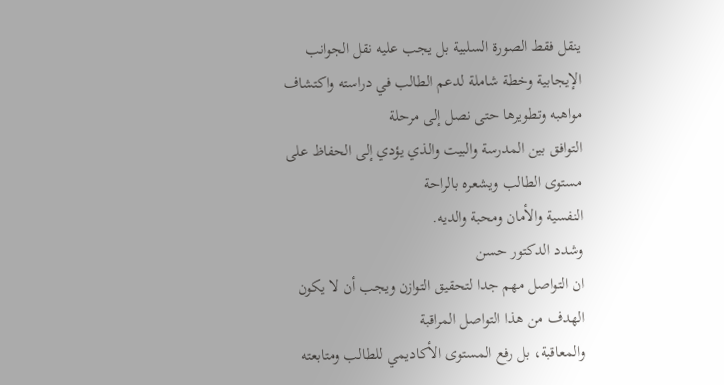ينقل فقط الصورة السلبية بل يجب عليه نقل الجوانب
الإيجابية وخطة شاملة لدعم الطالب في دراسته واكتشاف مواهبه وتطويرها حتى نصل إلى مرحلة
التوافق بين المدرسة والبيت والذي يؤدي إلى الحفاظ على مستوى الطالب ويشعره بالراحة
النفسية والأمان ومحبة والديه.
وشدد الدكتور حسن
ان التواصل مهم جدا لتحقيق التوازن ويجب أن لا يكون الهدف من هذا التواصل المراقبة
والمعاقبة، بل رفع المستوى الأكاديمي للطالب ومتابعته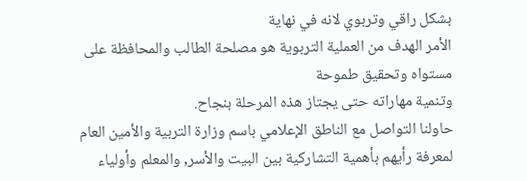بشكل راقي وتربوي لانه في نهاية
الأمر الهدف من العملية التربوية هو مصلحة الطالب والمحافظة على مستواه وتحقيق طموحة
وتنمية مهاراته حتى يجتاز هذه المرحلة بنجاح.
حاولنا التواصل مع الناطق الإعلامي باسم وزارة التربية والأمين العام لمعرفة رأيهم بأهمية التشاركية بين البيت والأسر, والمعلم وأولياء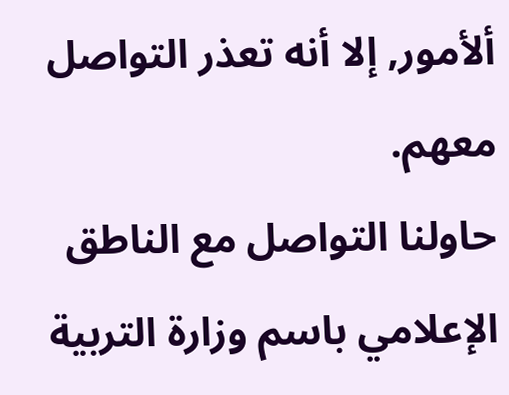ألأمور, إلا أنه تعذر التواصل معهم.
حاولنا التواصل مع الناطق الإعلامي باسم وزارة التربية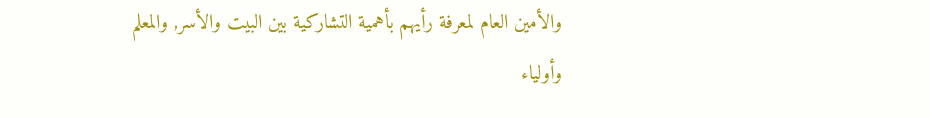والأمين العام لمعرفة رأيهم بأهمية التشاركية بين البيت والأسر, والمعلم وأولياء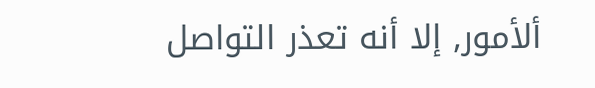ألأمور, إلا أنه تعذر التواصل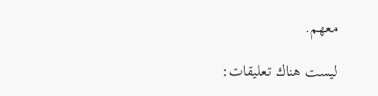معهم.

ليست هناك تعليقات: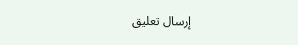إرسال تعليق